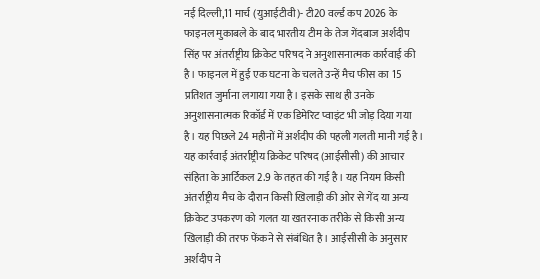नई दिल्ली,11 मार्च (युआईटीवी)- टी20 वर्ल्ड कप 2026 के फाइनल मुकाबले के बाद भारतीय टीम के तेज गेंदबाज अर्शदीप सिंह पर अंतर्राष्ट्रीय क्रिकेट परिषद ने अनुशासनात्मक कार्रवाई की है। फाइनल में हुई एक घटना के चलते उन्हें मैच फीस का 15 प्रतिशत जुर्माना लगाया गया है। इसके साथ ही उनके अनुशासनात्मक रिकॉर्ड में एक डिमेरिट प्वाइंट भी जोड़ दिया गया है। यह पिछले 24 महीनों में अर्शदीप की पहली गलती मानी गई है।
यह कार्रवाई अंतर्राष्ट्रीय क्रिकेट परिषद (आईसीसी) की आचार संहिता के आर्टिकल 2.9 के तहत की गई है। यह नियम किसी अंतर्राष्ट्रीय मैच के दौरान किसी खिलाड़ी की ओर से गेंद या अन्य क्रिकेट उपकरण को गलत या खतरनाक तरीके से किसी अन्य खिलाड़ी की तरफ फेंकने से संबंधित है। आईसीसी के अनुसार अर्शदीप ने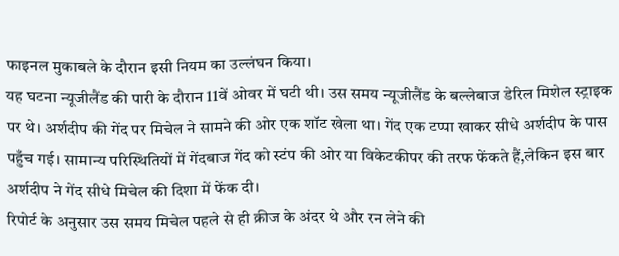फाइनल मुकाबले के दौरान इसी नियम का उल्लंघन किया।
यह घटना न्यूजीलैंड की पारी के दौरान 11वें ओवर में घटी थी। उस समय न्यूजीलैंड के बल्लेबाज डेरिल मिशेल स्ट्राइक पर थे। अर्शदीप की गेंद पर मिचेल ने सामने की ओर एक शॉट खेला था। गेंद एक टप्पा खाकर सीधे अर्शदीप के पास पहुँच गई। सामान्य परिस्थितियों में गेंदबाज गेंद को स्टंप की ओर या विकेटकीपर की तरफ फेंकते हैं,लेकिन इस बार अर्शदीप ने गेंद सीधे मिचेल की दिशा में फेंक दी।
रिपोर्ट के अनुसार उस समय मिचेल पहले से ही क्रीज के अंदर थे और रन लेने की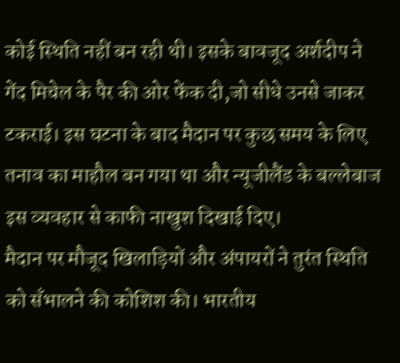कोई स्थिति नहीं बन रही थी। इसके बावजूद अर्शदीप ने गेंद मिचेल के पैर की ओर फेंक दी,जो सीधे उनसे जाकर टकराई। इस घटना के बाद मैदान पर कुछ समय के लिए तनाव का माहौल बन गया था और न्यूजीलैंड के बल्लेबाज इस व्यवहार से काफी नाखुश दिखाई दिए।
मैदान पर मौजूद खिलाड़ियों और अंपायरों ने तुरंत स्थिति को सँभालने की कोशिश की। भारतीय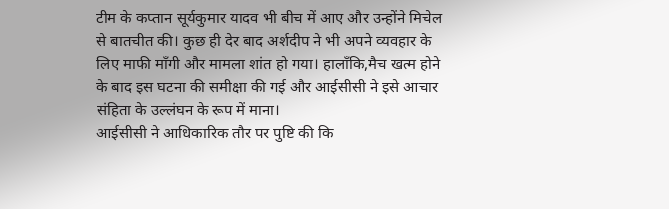टीम के कप्तान सूर्यकुमार यादव भी बीच में आए और उन्होंने मिचेल से बातचीत की। कुछ ही देर बाद अर्शदीप ने भी अपने व्यवहार के लिए माफी माँगी और मामला शांत हो गया। हालाँकि,मैच खत्म होने के बाद इस घटना की समीक्षा की गई और आईसीसी ने इसे आचार संहिता के उल्लंघन के रूप में माना।
आईसीसी ने आधिकारिक तौर पर पुष्टि की कि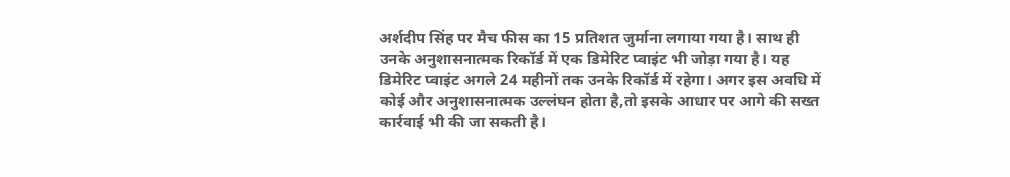अर्शदीप सिंह पर मैच फीस का 15 प्रतिशत जुर्माना लगाया गया है। साथ ही उनके अनुशासनात्मक रिकॉर्ड में एक डिमेरिट प्वाइंट भी जोड़ा गया है। यह डिमेरिट प्वाइंट अगले 24 महीनों तक उनके रिकॉर्ड में रहेगा। अगर इस अवधि में कोई और अनुशासनात्मक उल्लंघन होता है,तो इसके आधार पर आगे की सख्त कार्रवाई भी की जा सकती है।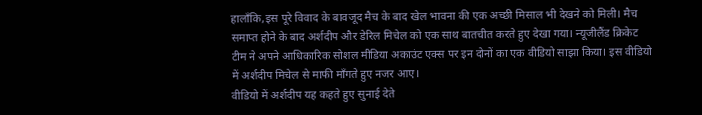हालाँकि,इस पूरे विवाद के बावजूद मैच के बाद खेल भावना की एक अच्छी मिसाल भी देखने को मिली। मैच समाप्त होने के बाद अर्शदीप और डेरिल मिचेल को एक साथ बातचीत करते हुए देखा गया। न्यूजीलैंड क्रिकेट टीम ने अपने आधिकारिक सोशल मीडिया अकाउंट एक्स पर इन दोनों का एक वीडियो साझा किया। इस वीडियो में अर्शदीप मिचेल से माफी माँगते हुए नजर आए।
वीडियो में अर्शदीप यह कहते हुए सुनाई देते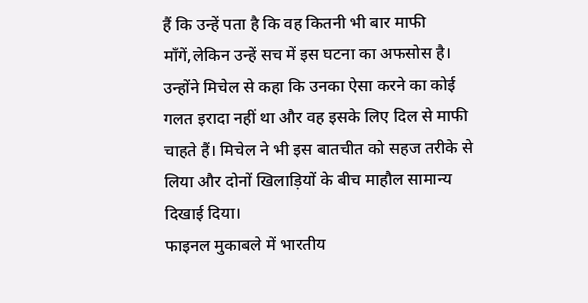हैं कि उन्हें पता है कि वह कितनी भी बार माफी माँगें,लेकिन उन्हें सच में इस घटना का अफसोस है। उन्होंने मिचेल से कहा कि उनका ऐसा करने का कोई गलत इरादा नहीं था और वह इसके लिए दिल से माफी चाहते हैं। मिचेल ने भी इस बातचीत को सहज तरीके से लिया और दोनों खिलाड़ियों के बीच माहौल सामान्य दिखाई दिया।
फाइनल मुकाबले में भारतीय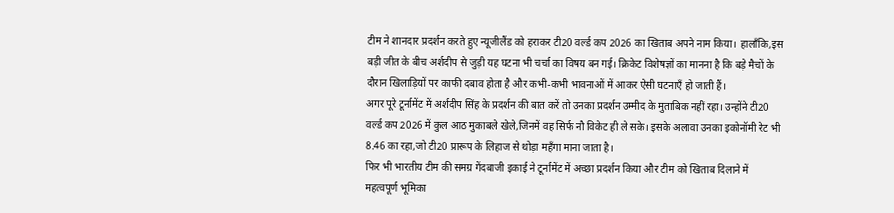टीम ने शानदार प्रदर्शन करते हुए न्यूजीलैंड को हराकर टी20 वर्ल्ड कप 2026 का खिताब अपने नाम किया। हालाँकि,इस बड़ी जीत के बीच अर्शदीप से जुड़ी यह घटना भी चर्चा का विषय बन गई। क्रिकेट विशेषज्ञों का मानना है कि बड़े मैचों के दौरान खिलाड़ियों पर काफी दबाव होता है और कभी-कभी भावनाओं में आकर ऐसी घटनाएँ हो जाती हैं।
अगर पूरे टूर्नामेंट में अर्शदीप सिंह के प्रदर्शन की बात करें तो उनका प्रदर्शन उम्मीद के मुताबिक नहीं रहा। उन्होंने टी20 वर्ल्ड कप 2026 में कुल आठ मुकाबले खेले,जिनमें वह सिर्फ नौ विकेट ही ले सके। इसके अलावा उनका इकोनॉमी रेट भी 8.46 का रहा,जो टी20 प्रारूप के लिहाज से थोड़ा महँगा माना जाता है।
फिर भी भारतीय टीम की समग्र गेंदबाजी इकाई ने टूर्नामेंट में अच्छा प्रदर्शन किया और टीम को खिताब दिलाने में महत्वपूर्ण भूमिका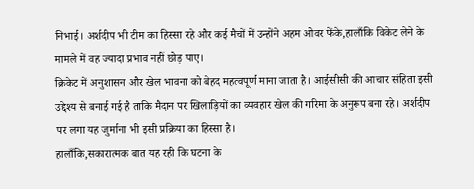निभाई। अर्शदीप भी टीम का हिस्सा रहे और कई मैचों में उन्होंने अहम ओवर फेंके,हालाँकि विकेट लेने के मामले में वह ज्यादा प्रभाव नहीं छोड़ पाए।
क्रिकेट में अनुशासन और खेल भावना को बेहद महत्वपूर्ण माना जाता है। आईसीसी की आचार संहिता इसी उद्देश्य से बनाई गई है ताकि मैदान पर खिलाड़ियों का व्यवहार खेल की गरिमा के अनुरूप बना रहे। अर्शदीप पर लगा यह जुर्माना भी इसी प्रक्रिया का हिस्सा है।
हालाँकि,सकारात्मक बात यह रही कि घटना के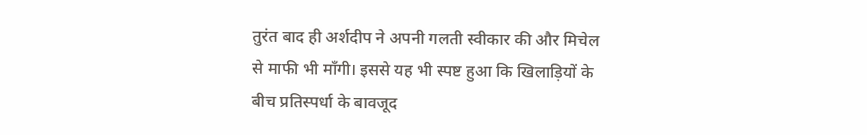तुरंत बाद ही अर्शदीप ने अपनी गलती स्वीकार की और मिचेल से माफी भी माँगी। इससे यह भी स्पष्ट हुआ कि खिलाड़ियों के बीच प्रतिस्पर्धा के बावजूद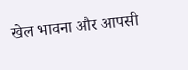खेल भावना और आपसी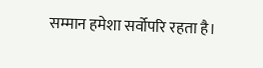सम्मान हमेशा सर्वोपरि रहता है।